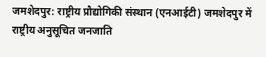जमशेदपुर: राष्ट्रीय प्रौद्योगिकी संस्थान (एनआईटी) जमशेदपुर में राष्ट्रीय अनुसूचित जनजाति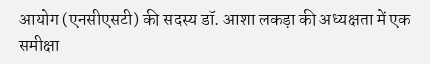आयोग (एनसीएसटी) की सदस्य डॉ. आशा लकड़ा की अध्यक्षता में एक समीक्षा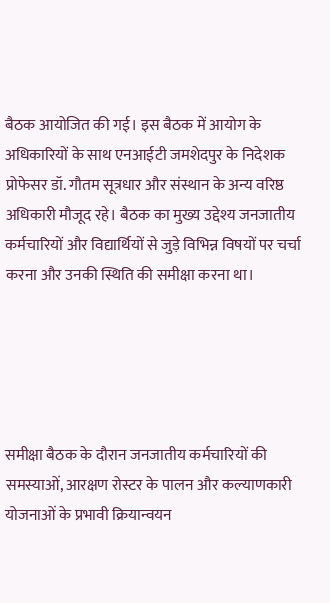बैठक आयोजित की गई। इस बैठक में आयोग के अधिकारियों के साथ एनआईटी जमशेदपुर के निदेशक प्रोफेसर डॉ. गौतम सूत्रधार और संस्थान के अन्य वरिष्ठ अधिकारी मौजूद रहे। बैठक का मुख्य उद्देश्य जनजातीय कर्मचारियों और विद्यार्थियों से जुड़े विभिन्न विषयों पर चर्चा करना और उनकी स्थिति की समीक्षा करना था।





समीक्षा बैठक के दौरान जनजातीय कर्मचारियों की समस्याओं, आरक्षण रोस्टर के पालन और कल्याणकारी योजनाओं के प्रभावी क्रियान्वयन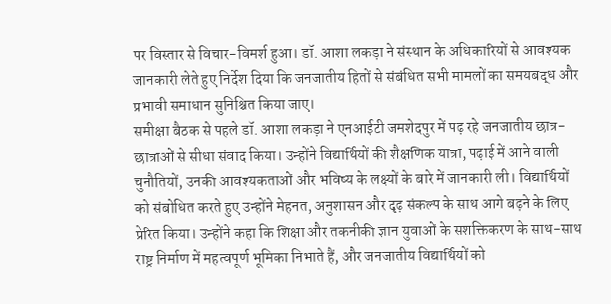पर विस्तार से विचार-विमर्श हुआ। डॉ. आशा लकड़ा ने संस्थान के अधिकारियों से आवश्यक जानकारी लेते हुए निर्देश दिया कि जनजातीय हितों से संबंधित सभी मामलों का समयबद्ध और प्रभावी समाधान सुनिश्चित किया जाए।
समीक्षा बैठक से पहले डॉ. आशा लकड़ा ने एनआईटी जमशेदपुर में पढ़ रहे जनजातीय छात्र-छात्राओं से सीधा संवाद किया। उन्होंने विद्यार्थियों की शैक्षणिक यात्रा, पढ़ाई में आने वाली चुनौतियों, उनकी आवश्यकताओं और भविष्य के लक्ष्यों के बारे में जानकारी ली। विद्यार्थियों को संबोधित करते हुए उन्होंने मेहनत, अनुशासन और दृढ़ संकल्प के साथ आगे बढ़ने के लिए प्रेरित किया। उन्होंने कहा कि शिक्षा और तकनीकी ज्ञान युवाओं के सशक्तिकरण के साथ-साथ राष्ट्र निर्माण में महत्वपूर्ण भूमिका निभाते हैं, और जनजातीय विद्यार्थियों को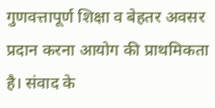गुणवत्तापूर्ण शिक्षा व बेहतर अवसर प्रदान करना आयोग की प्राथमिकता है। संवाद के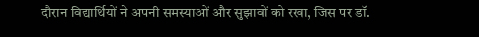दौरान विद्यार्थियों ने अपनी समस्याओं और सुझावों को रखा, जिस पर डॉ.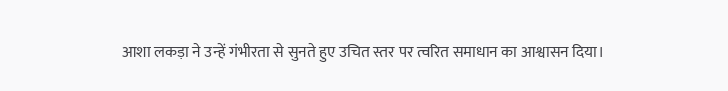आशा लकड़ा ने उन्हें गंभीरता से सुनते हुए उचित स्तर पर त्वरित समाधान का आश्वासन दिया।